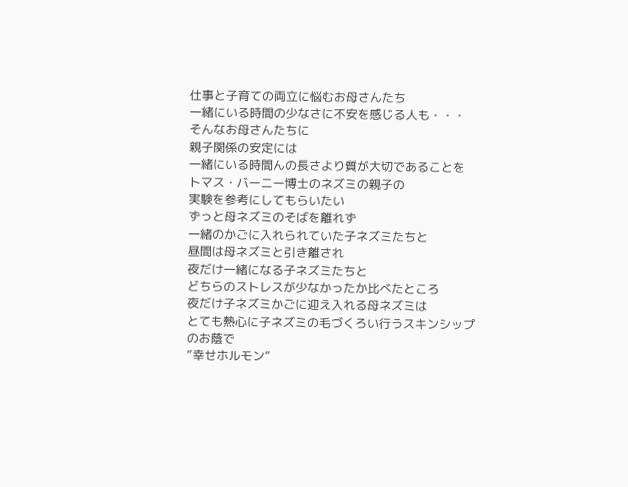仕事と子育ての両立に悩むお母さんたち
一緒にいる時間の少なさに不安を感じる人も・・・
そんなお母さんたちに
親子関係の安定には
一緒にいる時間んの長さより質が大切であることを
トマス・バーニー博士のネズミの親子の
実験を参考にしてもらいたい
ずっと母ネズミのそばを離れず
一緒のかごに入れられていた子ネズミたちと
昼間は母ネズミと引き離され
夜だけ一緒になる子ネズミたちと
どちらのストレスが少なかったか比べたところ
夜だけ子ネズミかごに迎え入れる母ネズミは
とても熱心に子ネズミの毛づくろい行うスキンシップのお蔭で
”幸せホルモン”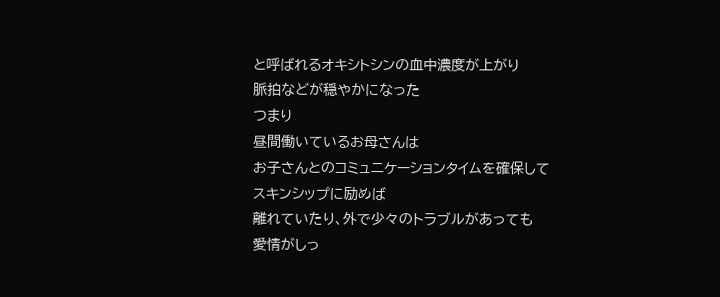と呼ばれるオキシトシンの血中濃度が上がり
脈拍などが穏やかになった
つまり
昼間働いているお母さんは
お子さんとのコミュニケーションタイムを確保して
スキンシップに励めば
離れていたり、外で少々のトラブルがあっても
愛情がしっ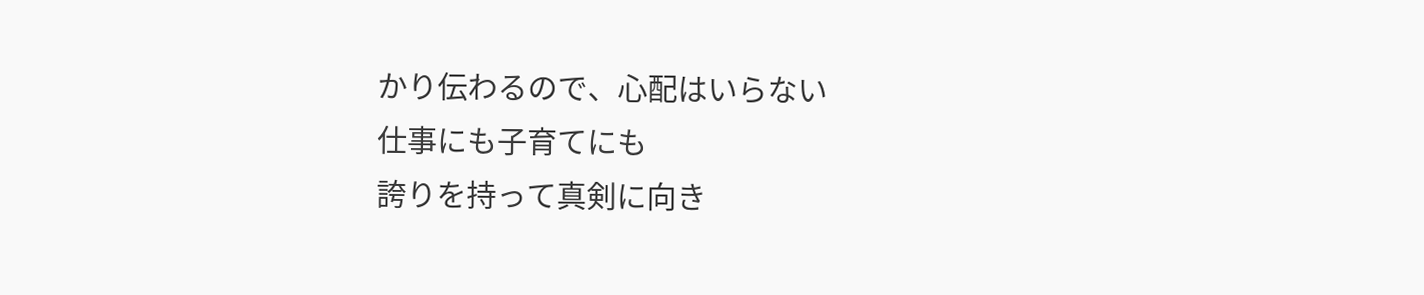かり伝わるので、心配はいらない
仕事にも子育てにも
誇りを持って真剣に向き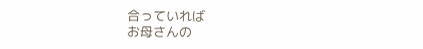合っていれば
お母さんの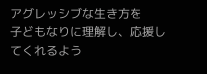アグレッシブな生き方を
子どもなりに理解し、応援してくれるよう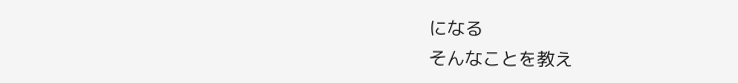になる
そんなことを教え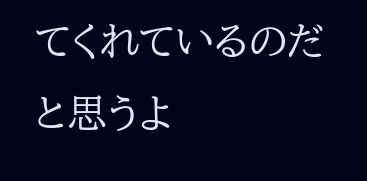てくれているのだと思うよ